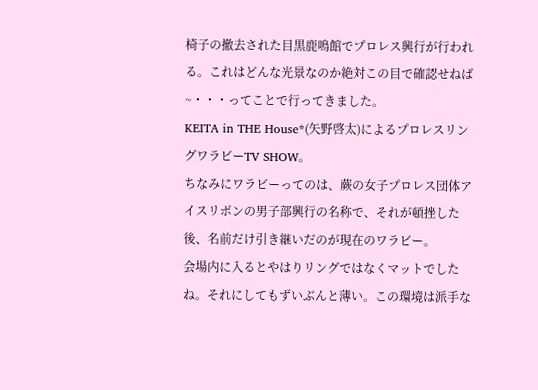椅子の撤去された目黒鹿鳴館でプロレス興行が行われる。これはどんな光景なのか絶対この目で確認せねば~・・・ってことで行ってきました。
KEITA in THE House*(矢野啓太)によるプロレスリングワラビーTV SHOW。
ちなみにワラビーってのは、蕨の女子プロレス団体アイスリボンの男子部興行の名称で、それが頓挫した後、名前だけ引き継いだのが現在のワラビー。
会場内に入るとやはりリングではなくマットでしたね。それにしてもずいぶんと薄い。この環境は派手な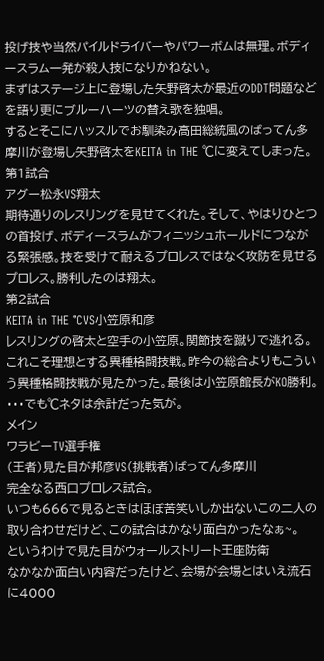投げ技や当然パイルドライバーやパワーボムは無理。ボディースラム一発が殺人技になりかねない。
まずはステージ上に登場した矢野啓太が最近のDDT問題などを語り更にブルーハーツの替え歌を独唱。
するとそこにハッスルでお馴染み高田総統風のばってん多摩川が登場し矢野啓太をKEITA in THE ℃に変えてしまった。
第1試合
アグー松永VS翔太
期待通りのレスリングを見せてくれた。そして、やはりひとつの首投げ、ボディースラムがフィニッシュホールドにつながる緊張感。技を受けて耐えるプロレスではなく攻防を見せるプロレス。勝利したのは翔太。
第2試合
KEITA in THE ℃VS小笠原和彦
レスリングの啓太と空手の小笠原。関節技を蹴りで逃れる。これこそ理想とする異種格闘技戦。昨今の総合よりもこういう異種格闘技戦が見たかった。最後は小笠原館長がKO勝利。
・・・でも℃ネタは余計だった気が。
メイン
ワラビーTV選手権
(王者)見た目が邦彦VS(挑戦者)ばってん多摩川
完全なる西口プロレス試合。
いつも666で見るときはほぼ苦笑いしか出ないこの二人の取り合わせだけど、この試合はかなり面白かったなぁ~。
というわけで見た目がウォールストリート王座防衛
なかなか面白い内容だったけど、会場が会場とはいえ流石に4000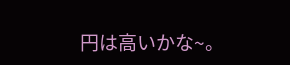円は高いかな~。